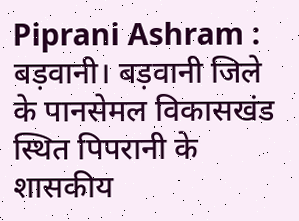Piprani Ashram : बड़वानी। बड़वानी जिले के पानसेमल विकासखंड स्थित पिपरानी के शासकीय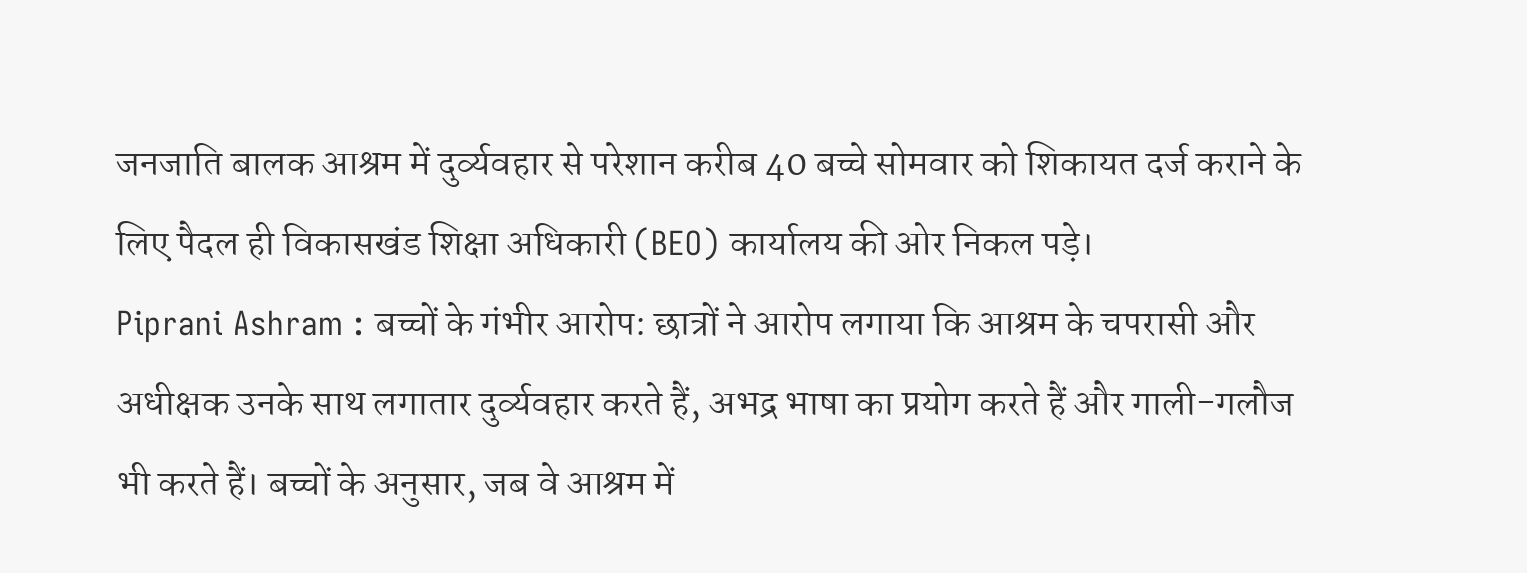जनजाति बालक आश्रम में दुर्व्यवहार से परेशान करीब 40 बच्चे सोमवार को शिकायत दर्ज कराने के लिए पैदल ही विकासखंड शिक्षा अधिकारी (BEO) कार्यालय की ओर निकल पड़े।
Piprani Ashram : बच्चों के गंभीर आरोप: छात्रों ने आरोप लगाया कि आश्रम के चपरासी और अधीक्षक उनके साथ लगातार दुर्व्यवहार करते हैं, अभद्र भाषा का प्रयोग करते हैं और गाली-गलौज भी करते हैं। बच्चों के अनुसार, जब वे आश्रम में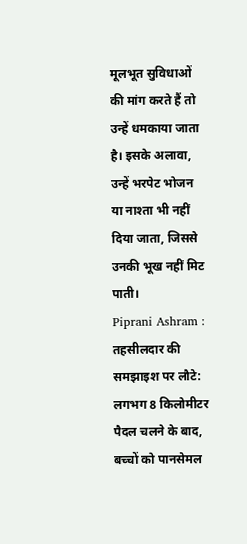मूलभूत सुविधाओं की मांग करते हैं तो उन्हें धमकाया जाता है। इसके अलावा, उन्हें भरपेट भोजन या नाश्ता भी नहीं दिया जाता, जिससे उनकी भूख नहीं मिट पाती।
Piprani Ashram : तहसीलदार की समझाइश पर लौटे: लगभग 8 किलोमीटर पैदल चलने के बाद, बच्चों को पानसेमल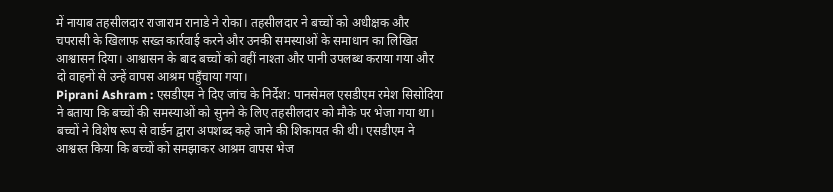में नायाब तहसीलदार राजाराम रानाडे ने रोका। तहसीलदार ने बच्चों को अधीक्षक और चपरासी के खिलाफ सख्त कार्रवाई करने और उनकी समस्याओं के समाधान का लिखित आश्वासन दिया। आश्वासन के बाद बच्चों को वहीं नाश्ता और पानी उपलब्ध कराया गया और दो वाहनों से उन्हें वापस आश्रम पहुँचाया गया।
Piprani Ashram : एसडीएम ने दिए जांच के निर्देश: पानसेमल एसडीएम रमेश सिसोदिया ने बताया कि बच्चों की समस्याओं को सुनने के लिए तहसीलदार को मौके पर भेजा गया था। बच्चों ने विशेष रूप से वार्डन द्वारा अपशब्द कहे जाने की शिकायत की थी। एसडीएम ने आश्वस्त किया कि बच्चों को समझाकर आश्रम वापस भेज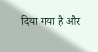दिया गया है और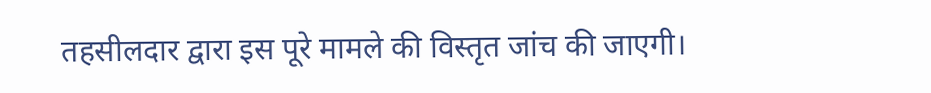तहसीलदार द्वारा इस पूरे मामले की विस्तृत जांच की जाएगी।